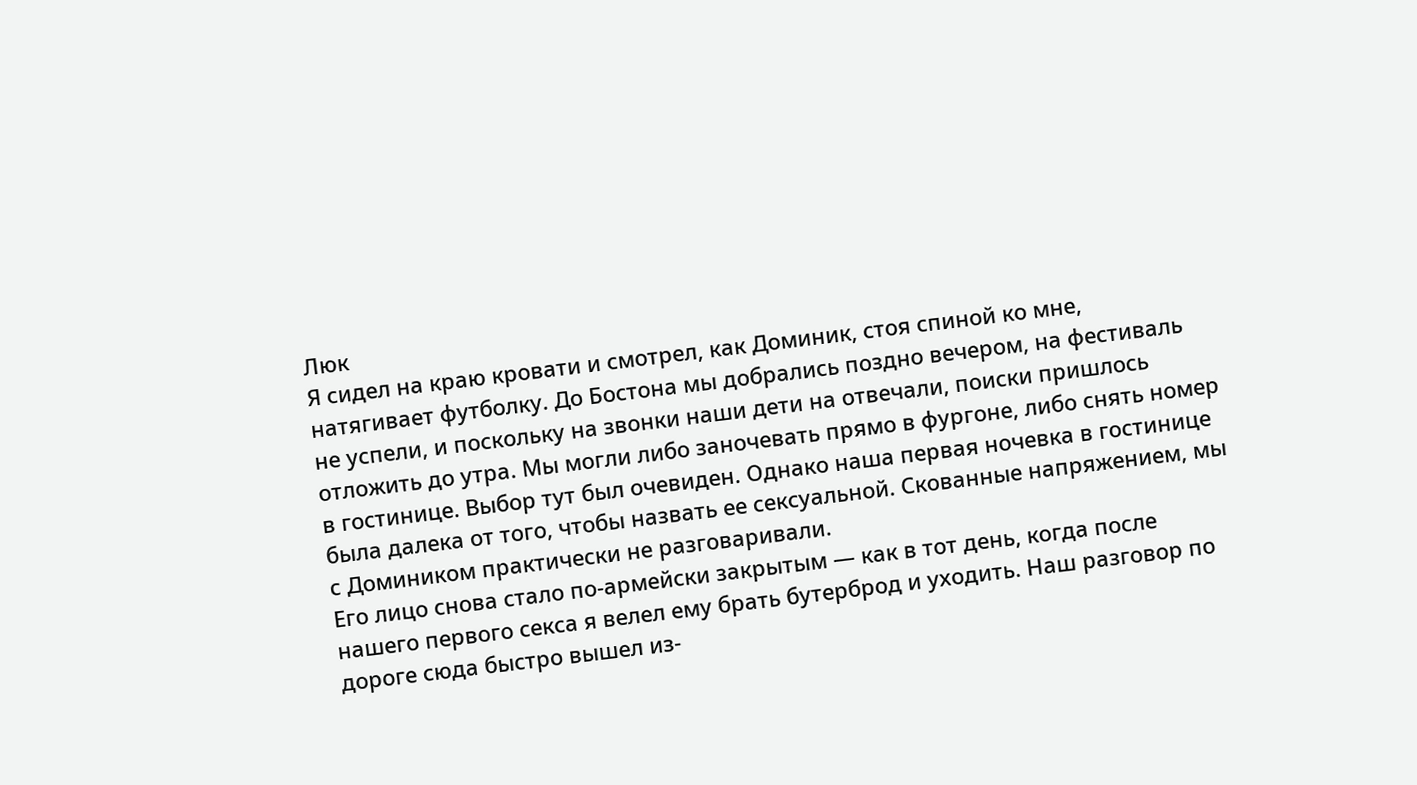Люк
Я сидел на краю кровати и смотрел, как Доминик, стоя спиной ко мне, натягивает футболку. До Бостона мы добрались поздно вечером, на фестиваль не успели, и поскольку на звонки наши дети на отвечали, поиски пришлось отложить до утра. Мы могли либо заночевать прямо в фургоне, либо снять номер в гостинице. Выбор тут был очевиден. Однако наша первая ночевка в гостинице была далека от того, чтобы назвать ее сексуальной. Скованные напряжением, мы с Домиником практически не разговаривали.
Его лицо снова стало по-армейски закрытым — как в тот день, когда после нашего первого секса я велел ему брать бутерброд и уходить. Наш разговор по дороге сюда быстро вышел из-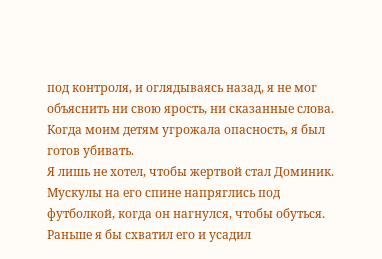под контроля, и оглядываясь назад, я не мог объяснить ни свою ярость, ни сказанные слова. Когда моим детям угрожала опасность, я был готов убивать.
Я лишь не хотел, чтобы жертвой стал Доминик.
Мускулы на его спине напряглись под футболкой, когда он нагнулся, чтобы обуться. Раньше я бы схватил его и усадил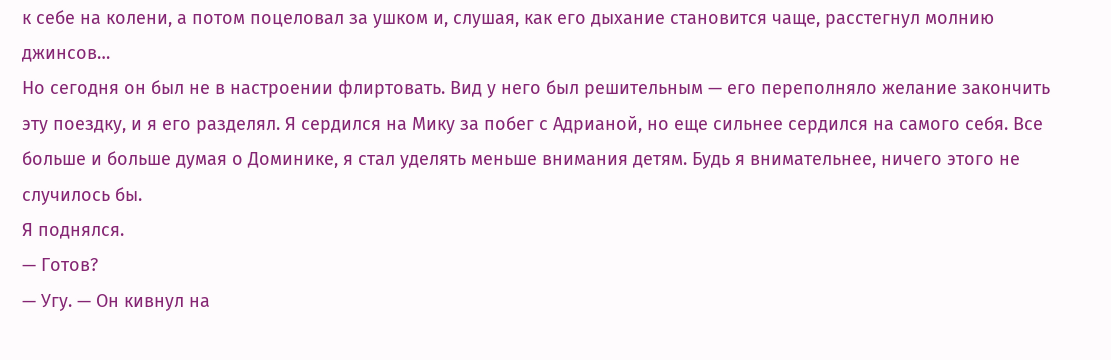к себе на колени, а потом поцеловал за ушком и, слушая, как его дыхание становится чаще, расстегнул молнию джинсов…
Но сегодня он был не в настроении флиртовать. Вид у него был решительным — его переполняло желание закончить эту поездку, и я его разделял. Я сердился на Мику за побег с Адрианой, но еще сильнее сердился на самого себя. Все больше и больше думая о Доминике, я стал уделять меньше внимания детям. Будь я внимательнее, ничего этого не случилось бы.
Я поднялся.
— Готов?
— Угу. — Он кивнул на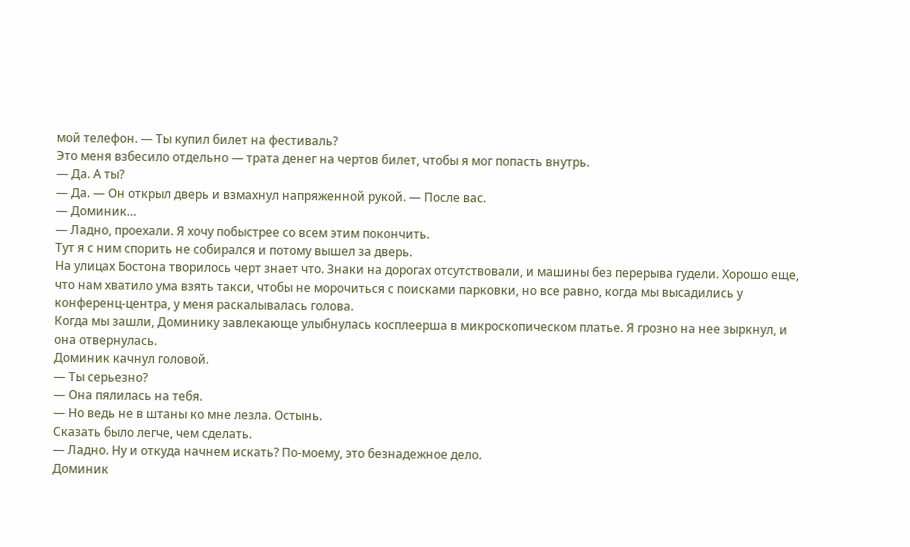мой телефон. — Ты купил билет на фестиваль?
Это меня взбесило отдельно — трата денег на чертов билет, чтобы я мог попасть внутрь.
— Да. А ты?
— Да. — Он открыл дверь и взмахнул напряженной рукой. — После вас.
— Доминик…
— Ладно, проехали. Я хочу побыстрее со всем этим покончить.
Тут я с ним спорить не собирался и потому вышел за дверь.
На улицах Бостона творилось черт знает что. Знаки на дорогах отсутствовали, и машины без перерыва гудели. Хорошо еще, что нам хватило ума взять такси, чтобы не морочиться с поисками парковки, но все равно, когда мы высадились у конференц-центра, у меня раскалывалась голова.
Когда мы зашли, Доминику завлекающе улыбнулась косплеерша в микроскопическом платье. Я грозно на нее зыркнул, и она отвернулась.
Доминик качнул головой.
— Ты серьезно?
— Она пялилась на тебя.
— Но ведь не в штаны ко мне лезла. Остынь.
Сказать было легче, чем сделать.
— Ладно. Ну и откуда начнем искать? По-моему, это безнадежное дело.
Доминик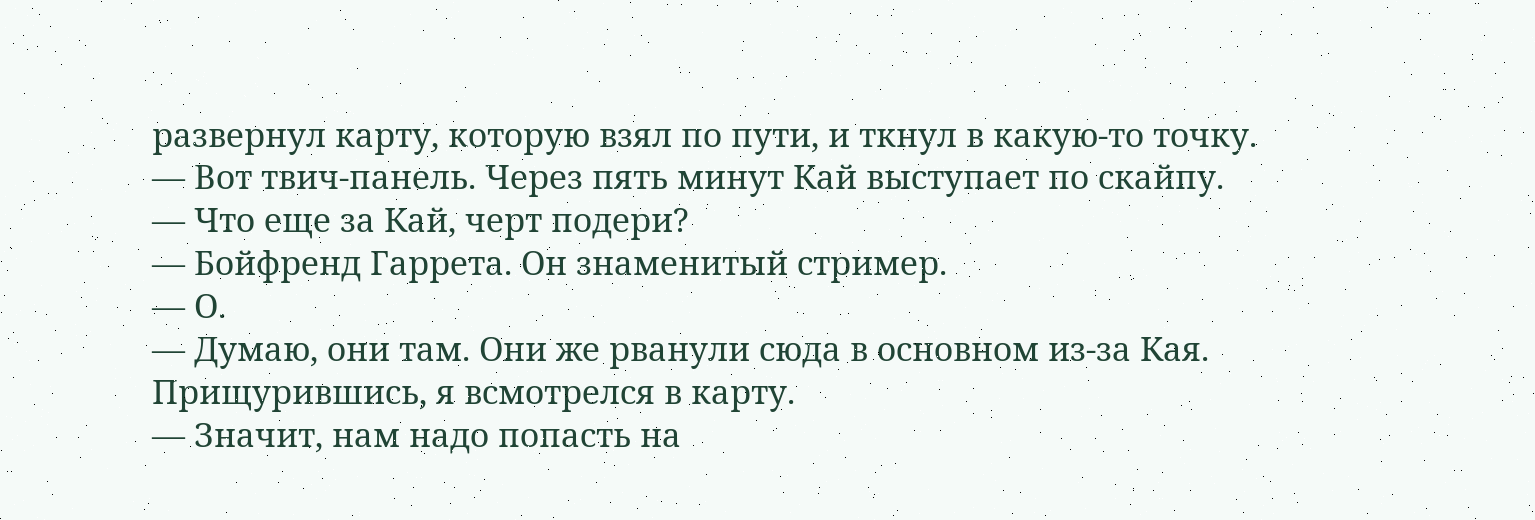развернул карту, которую взял по пути, и ткнул в какую-то точку.
— Вот твич-панель. Через пять минут Кай выступает по скайпу.
— Что еще за Кай, черт подери?
— Бойфренд Гаррета. Он знаменитый стример.
— О.
— Думаю, они там. Они же рванули сюда в основном из-за Кая.
Прищурившись, я всмотрелся в карту.
— Значит, нам надо попасть на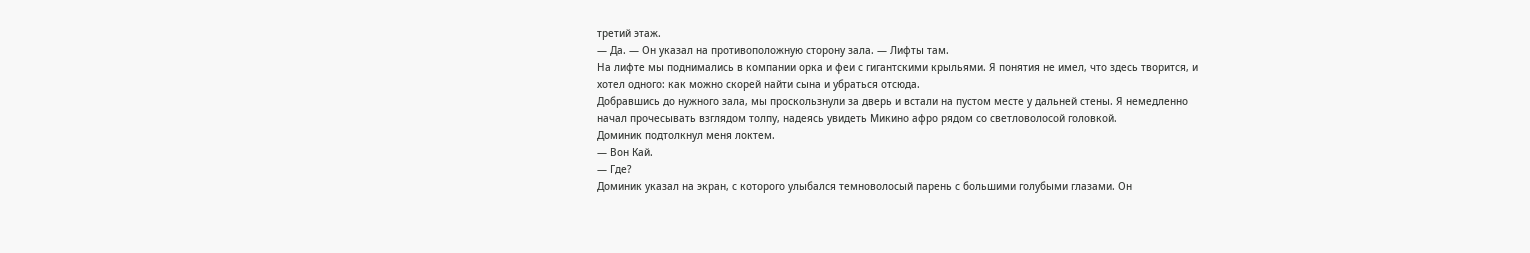третий этаж.
— Да. — Он указал на противоположную сторону зала. — Лифты там.
На лифте мы поднимались в компании орка и феи с гигантскими крыльями. Я понятия не имел, что здесь творится, и хотел одного: как можно скорей найти сына и убраться отсюда.
Добравшись до нужного зала, мы проскользнули за дверь и встали на пустом месте у дальней стены. Я немедленно начал прочесывать взглядом толпу, надеясь увидеть Микино афро рядом со светловолосой головкой.
Доминик подтолкнул меня локтем.
— Вон Кай.
— Где?
Доминик указал на экран, с которого улыбался темноволосый парень с большими голубыми глазами. Он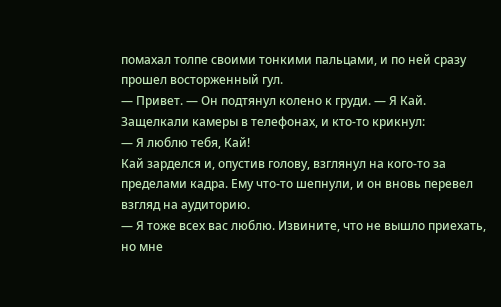помахал толпе своими тонкими пальцами, и по ней сразу прошел восторженный гул.
— Привет. — Он подтянул колено к груди. — Я Кай.
Защелкали камеры в телефонах, и кто-то крикнул:
— Я люблю тебя, Кай!
Кай зарделся и, опустив голову, взглянул на кого-то за пределами кадра. Ему что-то шепнули, и он вновь перевел взгляд на аудиторию.
— Я тоже всех вас люблю. Извините, что не вышло приехать, но мне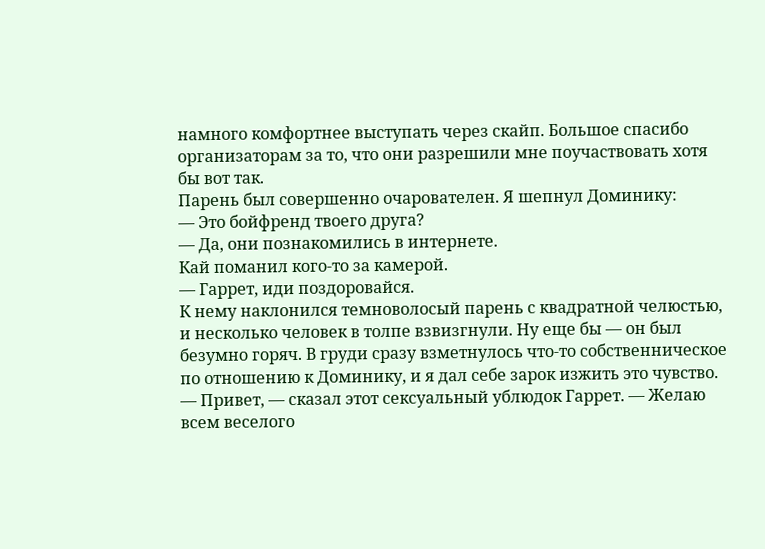намного комфортнее выступать через скайп. Большое спасибо организаторам за то, что они разрешили мне поучаствовать хотя бы вот так.
Парень был совершенно очарователен. Я шепнул Доминику:
— Это бойфренд твоего друга?
— Да, они познакомились в интернете.
Кай поманил кого-то за камерой.
— Гаррет, иди поздоровайся.
К нему наклонился темноволосый парень с квадратной челюстью, и несколько человек в толпе взвизгнули. Ну еще бы — он был безумно горяч. В груди сразу взметнулось что-то собственническое по отношению к Доминику, и я дал себе зарок изжить это чувство.
— Привет, — сказал этот сексуальный ублюдок Гаррет. — Желаю всем веселого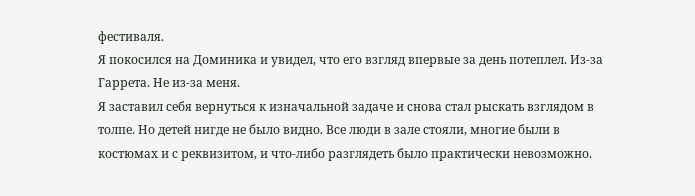фестиваля.
Я покосился на Доминика и увидел, что его взгляд впервые за день потеплел. Из-за Гаррета. Не из-за меня.
Я заставил себя вернуться к изначальной задаче и снова стал рыскать взглядом в толпе. Но детей нигде не было видно. Все люди в зале стояли, многие были в костюмах и с реквизитом, и что-либо разглядеть было практически невозможно.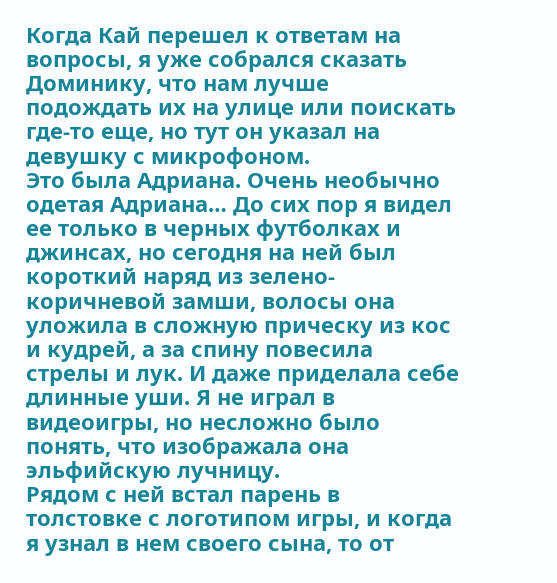Когда Кай перешел к ответам на вопросы, я уже собрался сказать Доминику, что нам лучше подождать их на улице или поискать где-то еще, но тут он указал на девушку с микрофоном.
Это была Адриана. Очень необычно одетая Адриана… До сих пор я видел ее только в черных футболках и джинсах, но сегодня на ней был короткий наряд из зелено-коричневой замши, волосы она уложила в сложную прическу из кос и кудрей, а за спину повесила стрелы и лук. И даже приделала себе длинные уши. Я не играл в видеоигры, но несложно было понять, что изображала она эльфийскую лучницу.
Рядом с ней встал парень в толстовке с логотипом игры, и когда я узнал в нем своего сына, то от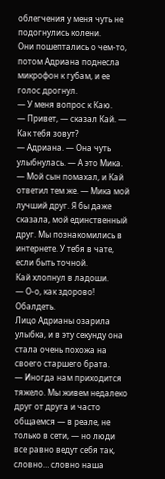облегчения у меня чуть не подогнулись колени.
Они пошептались о чем-то, потом Адриана поднесла микрофон к губам, и ее голос дрогнул.
— У меня вопрос к Каю.
— Привет, — сказал Кай. — Как тебя зовут?
— Адриана. — Она чуть улыбнулась. — А это Мика. — Мой сын помахал, и Кай ответил тем же. — Мика мой лучший друг. Я бы даже сказала, мой единственный друг. Мы познакомились в интернете. У тебя в чате, если быть точной.
Кай хлопнул в ладоши.
— О-о, как здорово! Обалдеть.
Лицо Адрианы озарила улыбка, и в эту секунду она стала очень похожа на своего старшего брата.
— Иногда нам приходится тяжело. Мы живем недалеко друг от друга и часто общаемся — в реале, не только в сети, — но люди все равно ведут себя так, словно… словно наша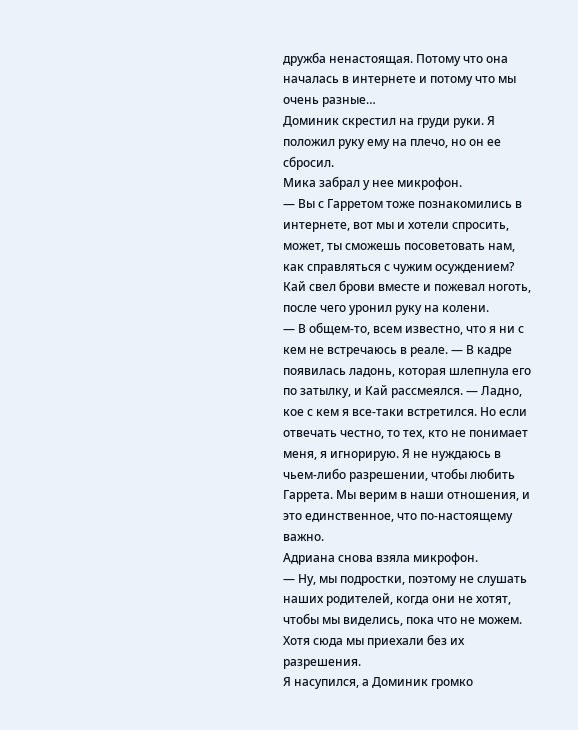дружба ненастоящая. Потому что она началась в интернете и потому что мы очень разные…
Доминик скрестил на груди руки. Я положил руку ему на плечо, но он ее сбросил.
Мика забрал у нее микрофон.
— Вы с Гарретом тоже познакомились в интернете, вот мы и хотели спросить, может, ты сможешь посоветовать нам, как справляться с чужим осуждением?
Кай свел брови вместе и пожевал ноготь, после чего уронил руку на колени.
— В общем-то, всем известно, что я ни с кем не встречаюсь в реале. — В кадре появилась ладонь, которая шлепнула его по затылку, и Кай рассмеялся. — Ладно, кое с кем я все-таки встретился. Но если отвечать честно, то тех, кто не понимает меня, я игнорирую. Я не нуждаюсь в чьем-либо разрешении, чтобы любить Гаррета. Мы верим в наши отношения, и это единственное, что по-настоящему важно.
Адриана снова взяла микрофон.
— Ну, мы подростки, поэтому не слушать наших родителей, когда они не хотят, чтобы мы виделись, пока что не можем. Хотя сюда мы приехали без их разрешения.
Я насупился, а Доминик громко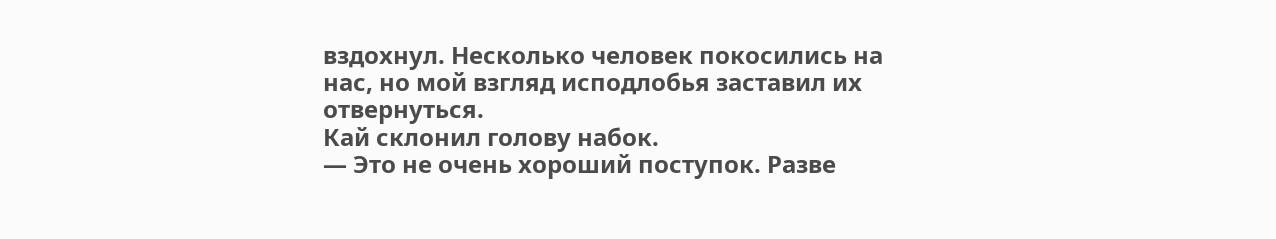вздохнул. Несколько человек покосились на нас, но мой взгляд исподлобья заставил их отвернуться.
Кай склонил голову набок.
— Это не очень хороший поступок. Разве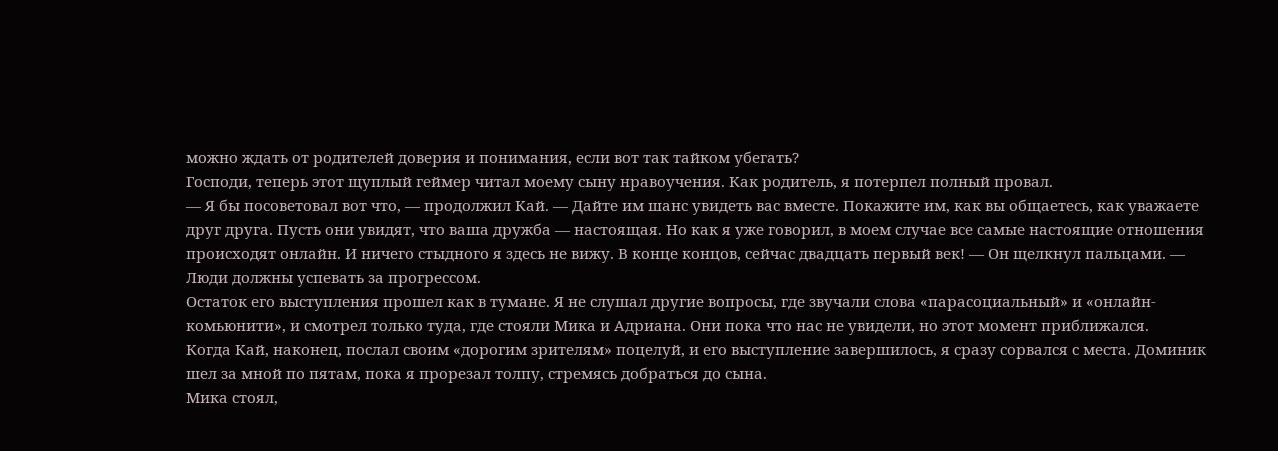можно ждать от родителей доверия и понимания, если вот так тайком убегать?
Господи, теперь этот щуплый геймер читал моему сыну нравоучения. Как родитель, я потерпел полный провал.
— Я бы посоветовал вот что, — продолжил Кай. — Дайте им шанс увидеть вас вместе. Покажите им, как вы общаетесь, как уважаете друг друга. Пусть они увидят, что ваша дружба — настоящая. Но как я уже говорил, в моем случае все самые настоящие отношения происходят онлайн. И ничего стыдного я здесь не вижу. В конце концов, сейчас двадцать первый век! — Он щелкнул пальцами. — Люди должны успевать за прогрессом.
Остаток его выступления прошел как в тумане. Я не слушал другие вопросы, где звучали слова «парасоциальный» и «онлайн-комьюнити», и смотрел только туда, где стояли Мика и Адриана. Они пока что нас не увидели, но этот момент приближался.
Когда Кай, наконец, послал своим «дорогим зрителям» поцелуй, и его выступление завершилось, я сразу сорвался с места. Доминик шел за мной по пятам, пока я прорезал толпу, стремясь добраться до сына.
Мика стоял,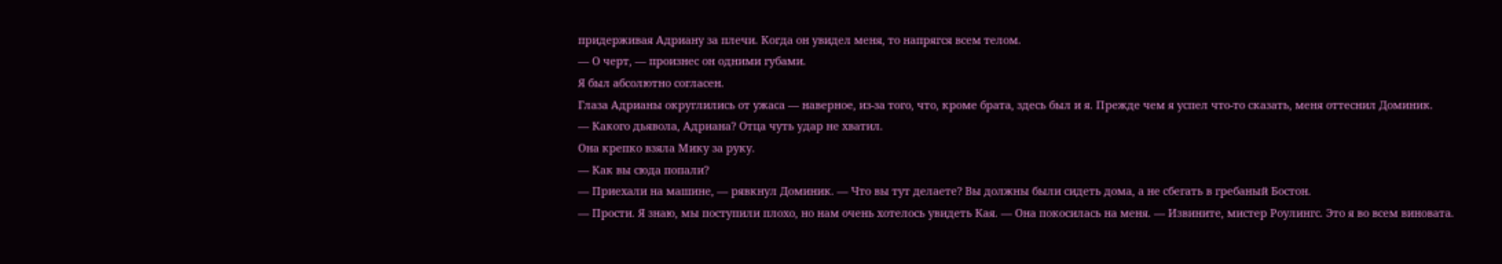придерживая Адриану за плечи. Когда он увидел меня, то напрягся всем телом.
— О черт, — произнес он одними губами.
Я был абсолютно согласен.
Глаза Адрианы округлились от ужаса — наверное, из-за того, что, кроме брата, здесь был и я. Прежде чем я успел что-то сказать, меня оттеснил Доминик.
— Какого дьявола, Адриана? Отца чуть удар не хватил.
Она крепко взяла Мику за руку.
— Как вы сюда попали?
— Приехали на машине, — рявкнул Доминик. — Что вы тут делаете? Вы должны были сидеть дома, а не сбегать в гребаный Бостон.
— Прости. Я знаю, мы поступили плохо, но нам очень хотелось увидеть Кая. — Она покосилась на меня. — Извините, мистер Роулингс. Это я во всем виновата.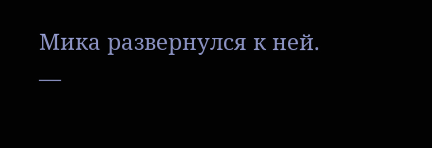Мика развернулся к ней.
—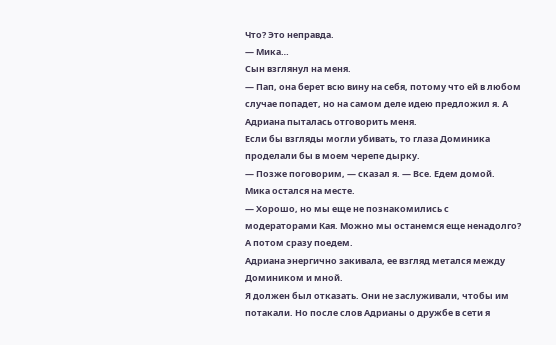Что? Это неправда.
— Мика…
Сын взглянул на меня.
— Пап, она берет всю вину на себя, потому что ей в любом случае попадет, но на самом деле идею предложил я. А Адриана пыталась отговорить меня.
Если бы взгляды могли убивать, то глаза Доминика проделали бы в моем черепе дырку.
— Позже поговорим, — сказал я. — Все. Едем домой.
Мика остался на месте.
— Хорошо, но мы еще не познакомились с модераторами Кая. Можно мы останемся еще ненадолго? А потом сразу поедем.
Адриана энергично закивала, ее взгляд метался между Домиником и мной.
Я должен был отказать. Они не заслуживали, чтобы им потакали. Но после слов Адрианы о дружбе в сети я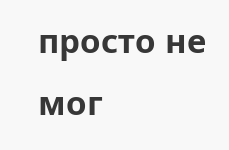просто не мог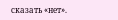сказать «нет».